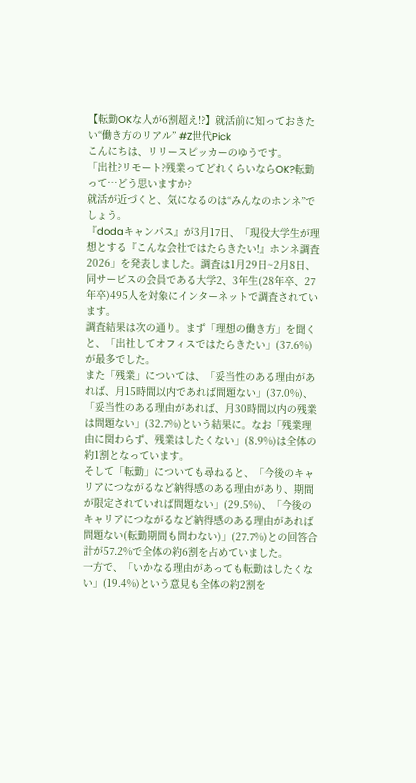【転勤OKな人が6割超え!?】就活前に知っておきたい“働き方のリアル” #Z世代Pick
こんにちは、リリースピッカーのゆうです。
「出社?リモート?残業ってどれくらいならOK?転勤って…どう思いますか?
就活が近づくと、気になるのは“みんなのホンネ”でしょう。
『dodaキャンパス』が3月17日、「現役大学生が理想とする『こんな会社ではたらきたい!』ホンネ調査2026」を発表しました。調査は1月29日~2月8日、同サービスの会員である大学2、3年生(28年卒、27年卒)495人を対象にインターネットで調査されています。
調査結果は次の通り。まず「理想の働き方」を聞くと、「出社してオフィスではたらきたい」(37.6%)が最多でした。
また「残業」については、「妥当性のある理由があれば、月15時間以内であれば問題ない」(37.0%)、「妥当性のある理由があれば、月30時間以内の残業は問題ない」(32.7%)という結果に。なお「残業理由に関わらず、残業はしたくない」(8.9%)は全体の約1割となっています。
そして「転勤」についても尋ねると、「今後のキャリアにつながるなど納得感のある理由があり、期間が限定されていれば問題ない」(29.5%)、「今後のキャリアにつながるなど納得感のある理由があれば問題ない(転勤期間も問わない)」(27.7%)との回答合計が57.2%で全体の約6割を占めていました。
一方で、「いかなる理由があっても転勤はしたくない」(19.4%)という意見も全体の約2割を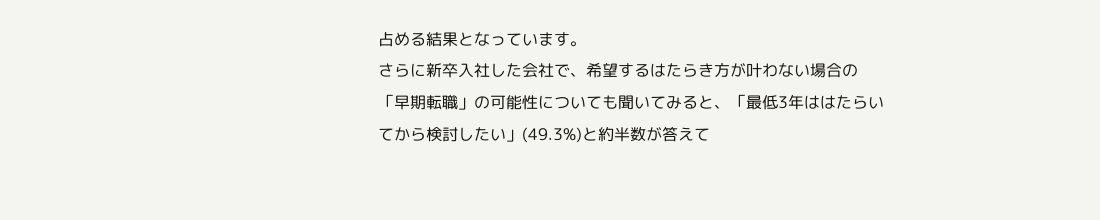占める結果となっています。
さらに新卒入社した会社で、希望するはたらき方が叶わない場合の「早期転職」の可能性についても聞いてみると、「最低3年ははたらいてから検討したい」(49.3%)と約半数が答えて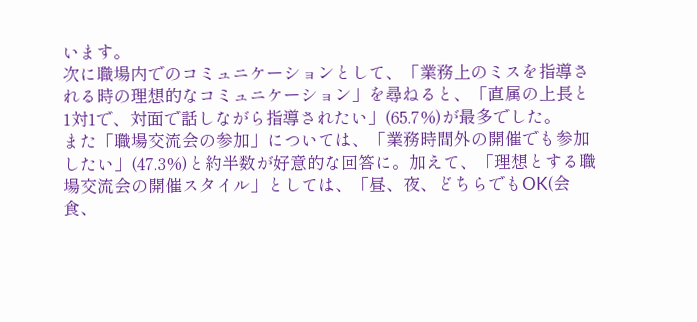います。
次に職場内でのコミュニケーションとして、「業務上のミスを指導される時の理想的なコミュニケーション」を尋ねると、「直属の上長と1対1で、対面で話しながら指導されたい」(65.7%)が最多でした。
また「職場交流会の参加」については、「業務時間外の開催でも参加したい」(47.3%)と約半数が好意的な回答に。加えて、「理想とする職場交流会の開催スタイル」としては、「昼、夜、どちらでもOK(会食、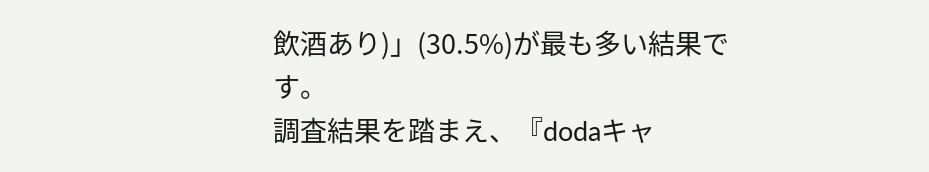飲酒あり)」(30.5%)が最も多い結果です。
調査結果を踏まえ、『dodaキャ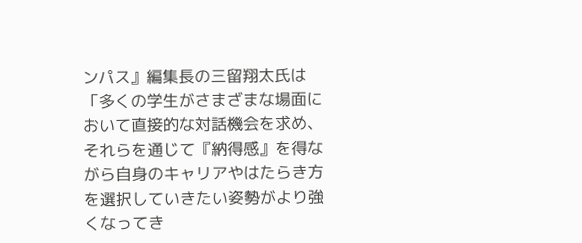ンパス』編集長の三留翔太氏は「多くの学生がさまざまな場面において直接的な対話機会を求め、それらを通じて『納得感』を得ながら自身のキャリアやはたらき方を選択していきたい姿勢がより強くなってき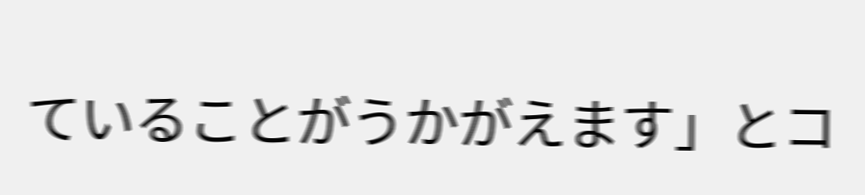ていることがうかがえます」とコ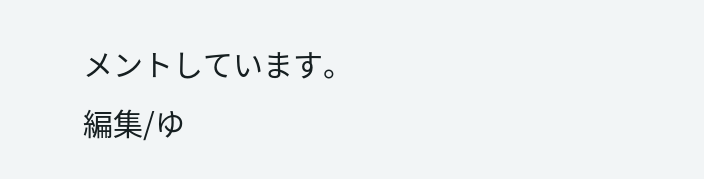メントしています。
編集/ゆ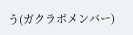う(ガクラボメンバー)